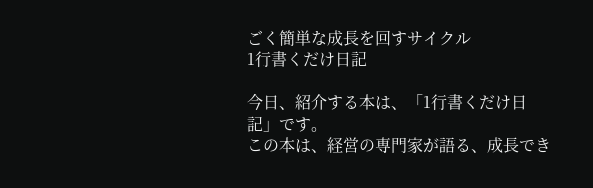ごく簡単な成長を回すサイクル
1行書くだけ日記

今日、紹介する本は、「1行書くだけ日記」です。
この本は、経営の専門家が語る、成長でき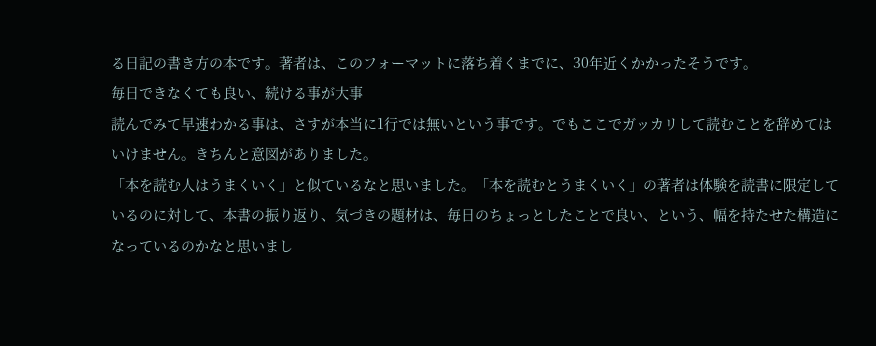る日記の書き方の本です。著者は、このフォーマットに落ち着くまでに、30年近くかかったそうです。
毎日できなくても良い、続ける事が大事
読んでみて早速わかる事は、さすが本当に1行では無いという事です。でもここでガッカリして読むことを辞めてはいけません。きちんと意図がありました。
「本を読む人はうまくいく」と似ているなと思いました。「本を読むとうまくいく」の著者は体験を読書に限定しているのに対して、本書の振り返り、気づきの題材は、毎日のちょっとしたことで良い、という、幅を持たせた構造になっているのかなと思いまし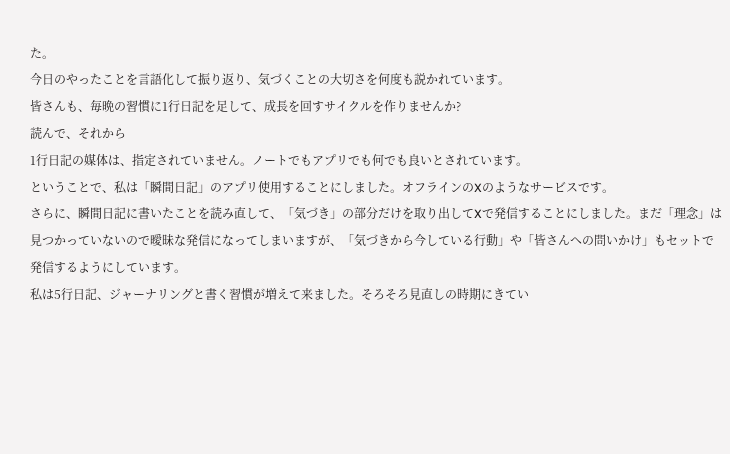た。
今日のやったことを言語化して振り返り、気づくことの大切さを何度も説かれています。
皆さんも、毎晩の習慣に1行日記を足して、成長を回すサイクルを作りませんか?
読んで、それから
1行日記の媒体は、指定されていません。ノートでもアプリでも何でも良いとされています。
ということで、私は「瞬間日記」のアプリ使用することにしました。オフラインのXのようなサービスです。
さらに、瞬間日記に書いたことを読み直して、「気づき」の部分だけを取り出してXで発信することにしました。まだ「理念」は見つかっていないので曖昧な発信になってしまいますが、「気づきから今している行動」や「皆さんへの問いかけ」もセットで発信するようにしています。
私は5行日記、ジャーナリングと書く習慣が増えて来ました。そろそろ見直しの時期にきてい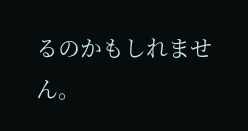るのかもしれません。